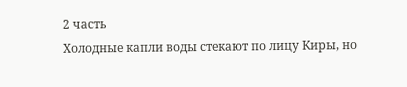2 часть
Холодные капли воды стекают по лицу Киры, но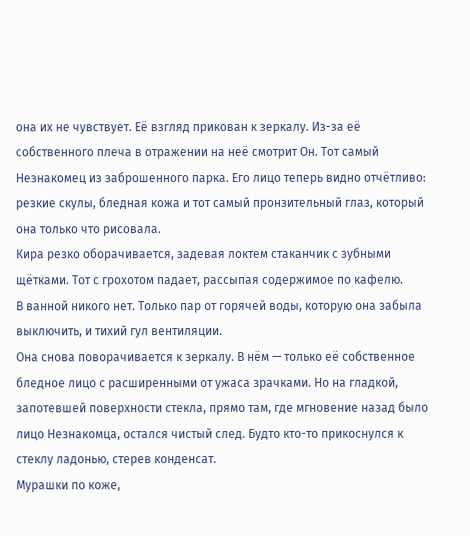она их не чувствует. Её взгляд прикован к зеркалу. Из-за её собственного плеча в отражении на неё смотрит Он. Тот самый Незнакомец из заброшенного парка. Его лицо теперь видно отчётливо: резкие скулы, бледная кожа и тот самый пронзительный глаз, который она только что рисовала.
Кира резко оборачивается, задевая локтем стаканчик с зубными щётками. Тот с грохотом падает, рассыпая содержимое по кафелю.
В ванной никого нет. Только пар от горячей воды, которую она забыла выключить, и тихий гул вентиляции.
Она снова поворачивается к зеркалу. В нём — только её собственное бледное лицо с расширенными от ужаса зрачками. Но на гладкой, запотевшей поверхности стекла, прямо там, где мгновение назад было лицо Незнакомца, остался чистый след. Будто кто-то прикоснулся к стеклу ладонью, стерев конденсат.
Мурашки по коже,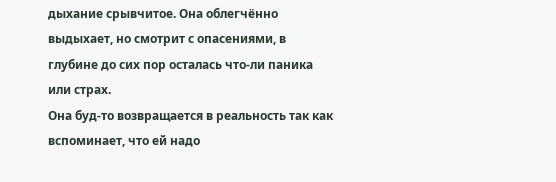дыхание срывчитое. Она облегчённо выдыхает, но смотрит с опасениями, в глубине до сих пор осталась что-ли паника или страх.
Она буд-то возвращается в реальность так как вспоминает, что ей надо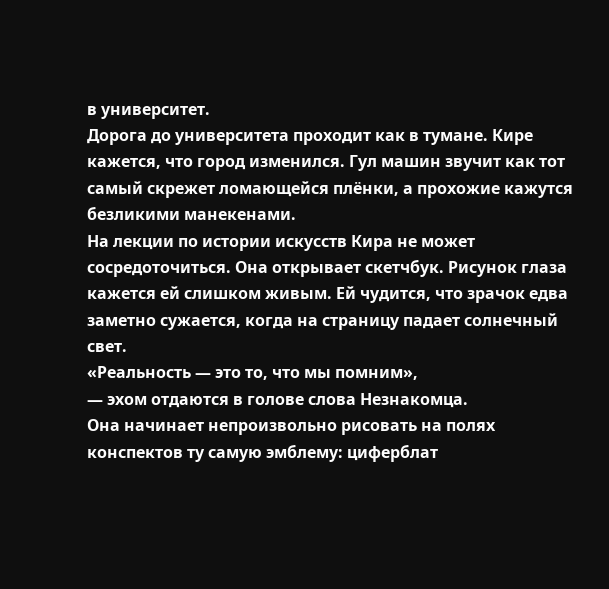в университет.
Дорога до университета проходит как в тумане. Кире кажется, что город изменился. Гул машин звучит как тот самый скрежет ломающейся плёнки, а прохожие кажутся безликими манекенами.
На лекции по истории искусств Кира не может сосредоточиться. Она открывает скетчбук. Рисунок глаза кажется ей слишком живым. Ей чудится, что зрачок едва заметно сужается, когда на страницу падает солнечный свет.
«Реальность — это то, что мы помним»,
— эхом отдаются в голове слова Незнакомца.
Она начинает непроизвольно рисовать на полях конспектов ту самую эмблему: циферблат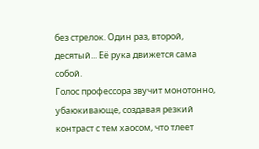без стрелок. Один раз, второй, десятый... Её рука движется сама собой.
Голос профессора звучит монотонно, убаюкивающе, создавая резкий контраст с тем хаосом, что тлеет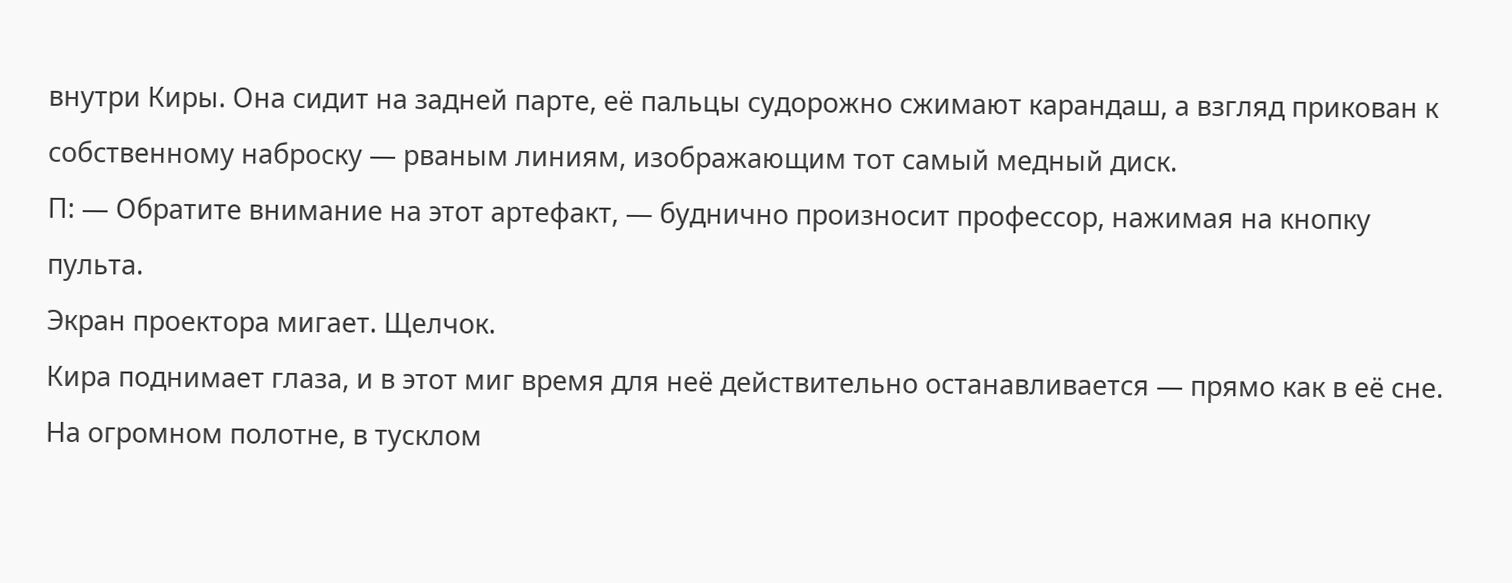внутри Киры. Она сидит на задней парте, её пальцы судорожно сжимают карандаш, а взгляд прикован к собственному наброску — рваным линиям, изображающим тот самый медный диск.
П: — Обратите внимание на этот артефакт, — буднично произносит профессор, нажимая на кнопку пульта.
Экран проектора мигает. Щелчок.
Кира поднимает глаза, и в этот миг время для неё действительно останавливается — прямо как в её сне. На огромном полотне, в тусклом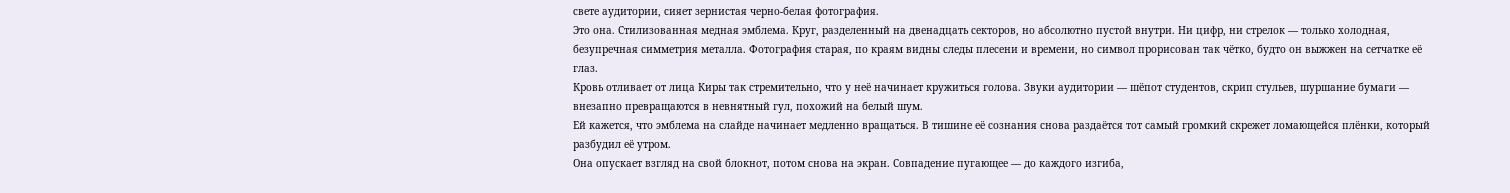свете аудитории, сияет зернистая черно-белая фотография.
Это она. Стилизованная медная эмблема. Круг, разделенный на двенадцать секторов, но абсолютно пустой внутри. Ни цифр, ни стрелок — только холодная, безупречная симметрия металла. Фотография старая, по краям видны следы плесени и времени, но символ прорисован так чётко, будто он выжжен на сетчатке её глаз.
Кровь отливает от лица Киры так стремительно, что у неё начинает кружиться голова. Звуки аудитории — шёпот студентов, скрип стульев, шуршание бумаги — внезапно превращаются в невнятный гул, похожий на белый шум.
Ей кажется, что эмблема на слайде начинает медленно вращаться. В тишине её сознания снова раздаётся тот самый громкий скрежет ломающейся плёнки, который разбудил её утром.
Она опускает взгляд на свой блокнот, потом снова на экран. Совпадение пугающее — до каждого изгиба,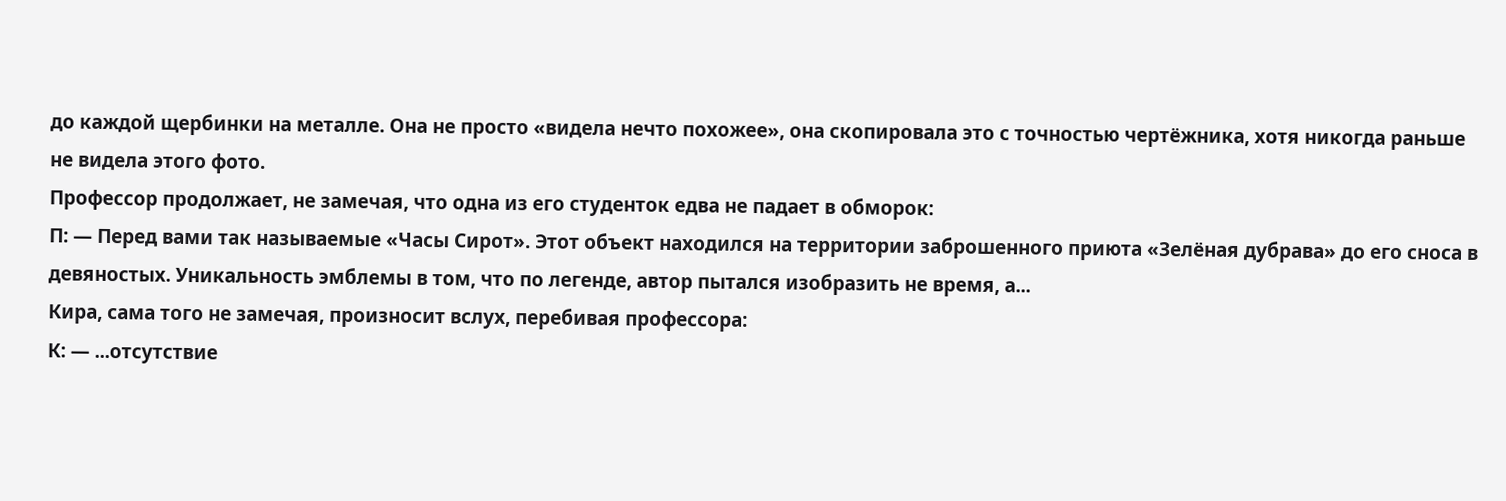до каждой щербинки на металле. Она не просто «видела нечто похожее», она скопировала это с точностью чертёжника, хотя никогда раньше не видела этого фото.
Профессор продолжает, не замечая, что одна из его студенток едва не падает в обморок:
П: — Перед вами так называемые «Часы Сирот». Этот объект находился на территории заброшенного приюта «Зелёная дубрава» до его сноса в девяностых. Уникальность эмблемы в том, что по легенде, автор пытался изобразить не время, а...
Кира, сама того не замечая, произносит вслух, перебивая профессора:
К: — ...отсутствие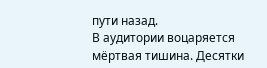пути назад.
В аудитории воцаряется мёртвая тишина. Десятки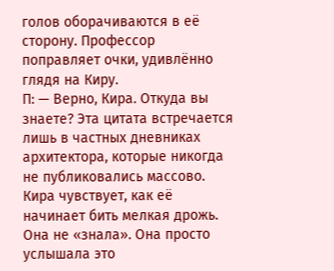голов оборачиваются в её сторону. Профессор поправляет очки, удивлённо глядя на Киру.
П: — Верно, Кира. Откуда вы знаете? Эта цитата встречается лишь в частных дневниках архитектора, которые никогда не публиковались массово.
Кира чувствует, как её начинает бить мелкая дрожь. Она не «знала». Она просто услышала это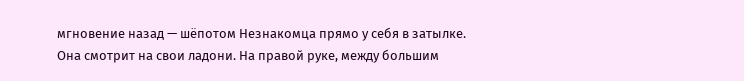мгновение назад — шёпотом Незнакомца прямо у себя в затылке.
Она смотрит на свои ладони. На правой руке, между большим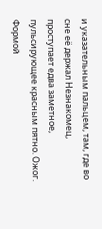и указательным пальцем, там, где во сне её держал Незнакомец, проступает едва заметное, пульсирующее красным пятно. Ожог. Формой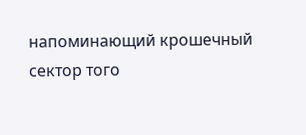напоминающий крошечный сектор того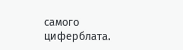самого циферблата.